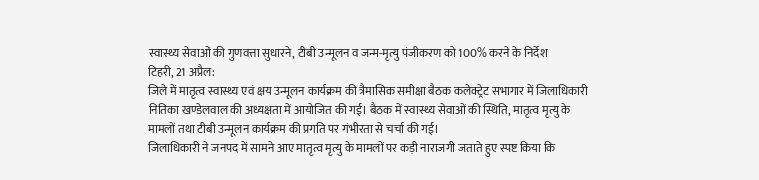स्वास्थ्य सेवाओं की गुणवत्ता सुधारने, टीबी उन्मूलन व जन्म-मृत्यु पंजीकरण को 100% करने के निर्देश
टिहरी, 21 अप्रैल:
जिले में मातृत्व स्वास्थ्य एवं क्षय उन्मूलन कार्यक्रम की त्रैमासिक समीक्षा बैठक कलेक्ट्रेट सभागार में जिलाधिकारी नितिका खण्डेलवाल की अध्यक्षता में आयोजित की गई। बैठक में स्वास्थ्य सेवाओं की स्थिति, मातृत्व मृत्यु के मामलों तथा टीबी उन्मूलन कार्यक्रम की प्रगति पर गंभीरता से चर्चा की गई।
जिलाधिकारी ने जनपद में सामने आए मातृत्व मृत्यु के मामलों पर कड़ी नाराजगी जताते हुए स्पष्ट किया कि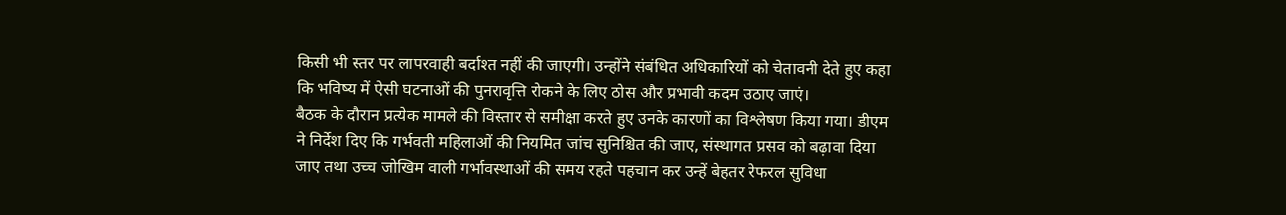किसी भी स्तर पर लापरवाही बर्दाश्त नहीं की जाएगी। उन्होंने संबंधित अधिकारियों को चेतावनी देते हुए कहा कि भविष्य में ऐसी घटनाओं की पुनरावृत्ति रोकने के लिए ठोस और प्रभावी कदम उठाए जाएं।
बैठक के दौरान प्रत्येक मामले की विस्तार से समीक्षा करते हुए उनके कारणों का विश्लेषण किया गया। डीएम ने निर्देश दिए कि गर्भवती महिलाओं की नियमित जांच सुनिश्चित की जाए, संस्थागत प्रसव को बढ़ावा दिया जाए तथा उच्च जोखिम वाली गर्भावस्थाओं की समय रहते पहचान कर उन्हें बेहतर रेफरल सुविधा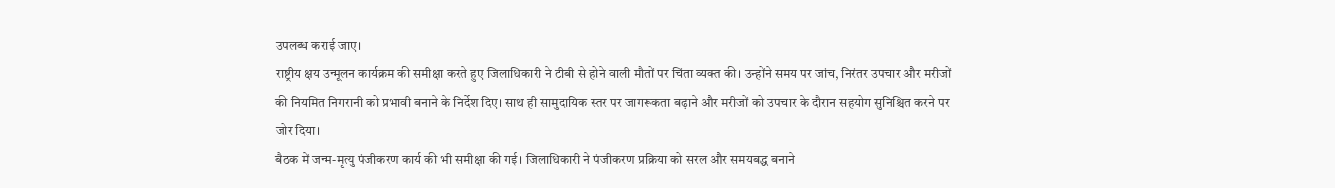उपलब्ध कराई जाए।
राष्ट्रीय क्षय उन्मूलन कार्यक्रम की समीक्षा करते हुए जिलाधिकारी ने टीबी से होने वाली मौतों पर चिंता व्यक्त की। उन्होंने समय पर जांच, निरंतर उपचार और मरीजों की नियमित निगरानी को प्रभावी बनाने के निर्देश दिए। साथ ही सामुदायिक स्तर पर जागरूकता बढ़ाने और मरीजों को उपचार के दौरान सहयोग सुनिश्चित करने पर जोर दिया।
बैठक में जन्म-मृत्यु पंजीकरण कार्य की भी समीक्षा की गई। जिलाधिकारी ने पंजीकरण प्रक्रिया को सरल और समयबद्ध बनाने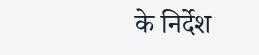के निर्देश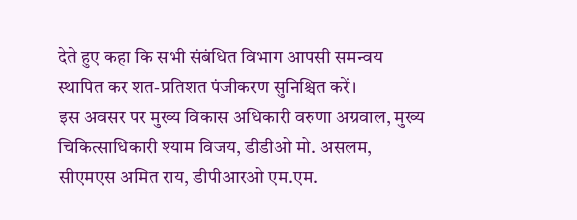देते हुए कहा कि सभी संबंधित विभाग आपसी समन्वय स्थापित कर शत-प्रतिशत पंजीकरण सुनिश्चित करें।
इस अवसर पर मुख्य विकास अधिकारी वरुणा अग्रवाल, मुख्य चिकित्साधिकारी श्याम विजय, डीडीओ मो. असलम, सीएमएस अमित राय, डीपीआरओ एम.एम.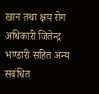खान तथा क्षय रोग अधिकारी जितेन्द्र भण्डारी सहित अन्य संबंधित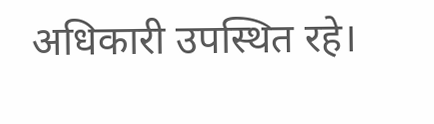अधिकारी उपस्थित रहे।